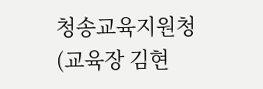청송교육지원청(교육장 김현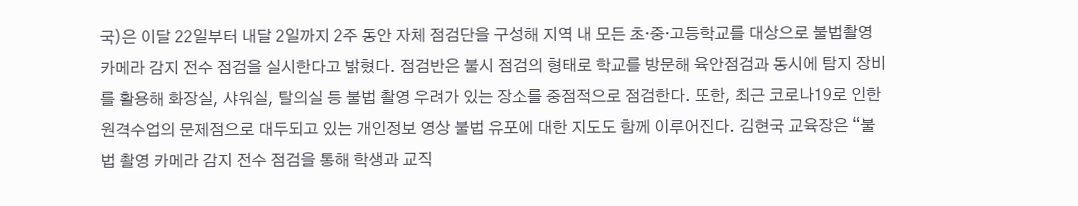국)은 이달 22일부터 내달 2일까지 2주 동안 자체 점검단을 구성해 지역 내 모든 초·중·고등학교를 대상으로 불법촬영 카메라 감지 전수 점검을 실시한다고 밝혔다. 점검반은 불시 점검의 형태로 학교를 방문해 육안점검과 동시에 탐지 장비를 활용해 화장실, 샤워실, 탈의실 등 불법 촬영 우려가 있는 장소를 중점적으로 점검한다. 또한, 최근 코로나19로 인한 원격수업의 문제점으로 대두되고 있는 개인정보 영상 불법 유포에 대한 지도도 함께 이루어진다. 김현국 교육장은 “불법 촬영 카메라 감지 전수 점검을 통해 학생과 교직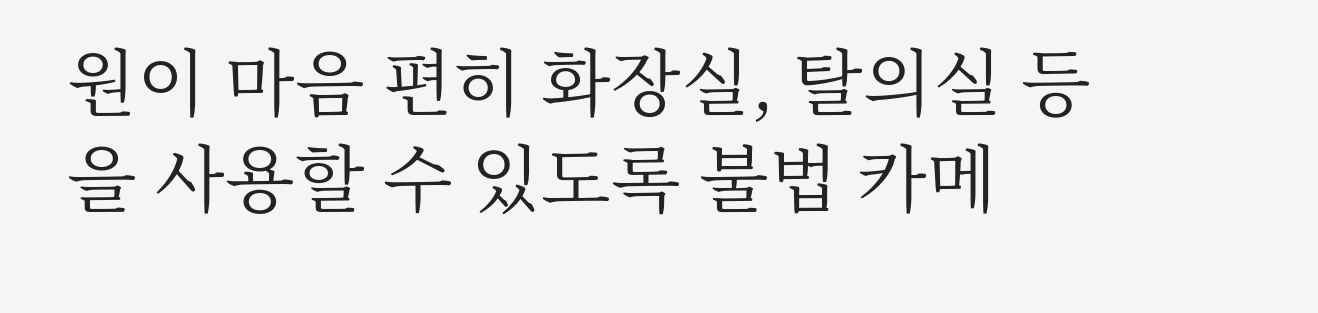원이 마음 편히 화장실, 탈의실 등을 사용할 수 있도록 불법 카메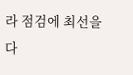라 점검에 최선을 다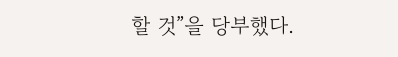할 것”을 당부했다.